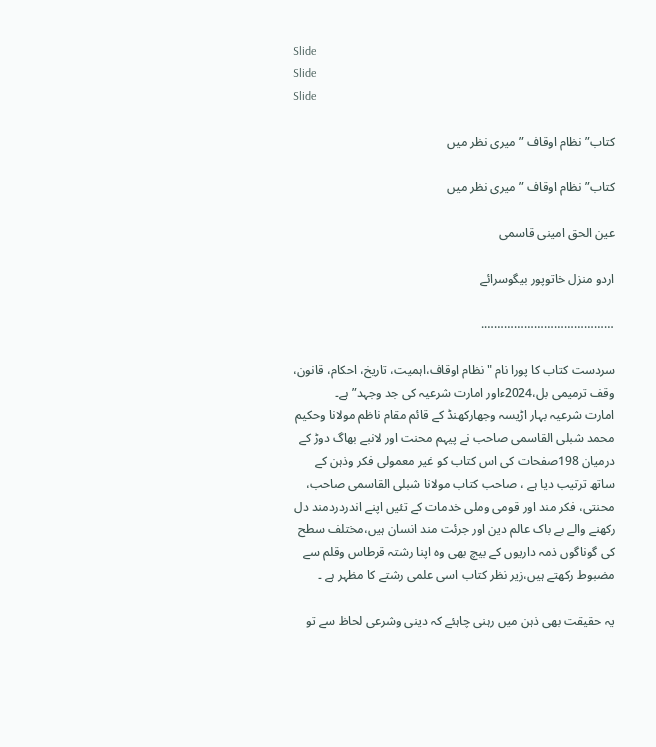Slide
Slide
Slide

کتاب”نظام اوقاف ” میری نظر میں

کتاب”نظام اوقاف ” میری نظر میں

عین الحق امینی قاسمی

اردو منزل خاتوپور بیگوسرائے

………………………………….

سردست کتاب کا پورا نام "نظام اوقاف،اہمیت، تاریخ، احکام، قانون، وقف ترمیمی بل،2024ءاور امارت شرعیہ کی جد وجہد” ہے۔
امارت شرعیہ بہار اڑیسہ وجھارکھنڈ کے قائم مقام ناظم مولانا وحکیم محمد شبلی القاسمی صاحب نے پیہم محنت اور لانبے بھاگ دوڑ کے درمیان 198صفحات کی اس کتاب کو غیر معمولی فکر وذہن کے ساتھ ترتیب دیا ہے ، صاحب کتاب مولانا شبلی القاسمی صاحب، محنتی، فکر مند اور قومی وملی خدمات کے تئیں اپنے اندردردمند دل رکھنے والے بے باک عالم دین اور جرئت مند انسان ہیں،مختلف سطح کی گوناگوں ذمہ داریوں کے بیچ بھی وہ اپنا رشتہ قرطاس وقلم سے مضبوط رکھتے ہیں،زیر نظر کتاب اسی علمی رشتے کا مظہر ہے ۔

یہ حقیقت بھی ذہن میں رہنی چاہئے کہ دینی وشرعی لحاظ سے تو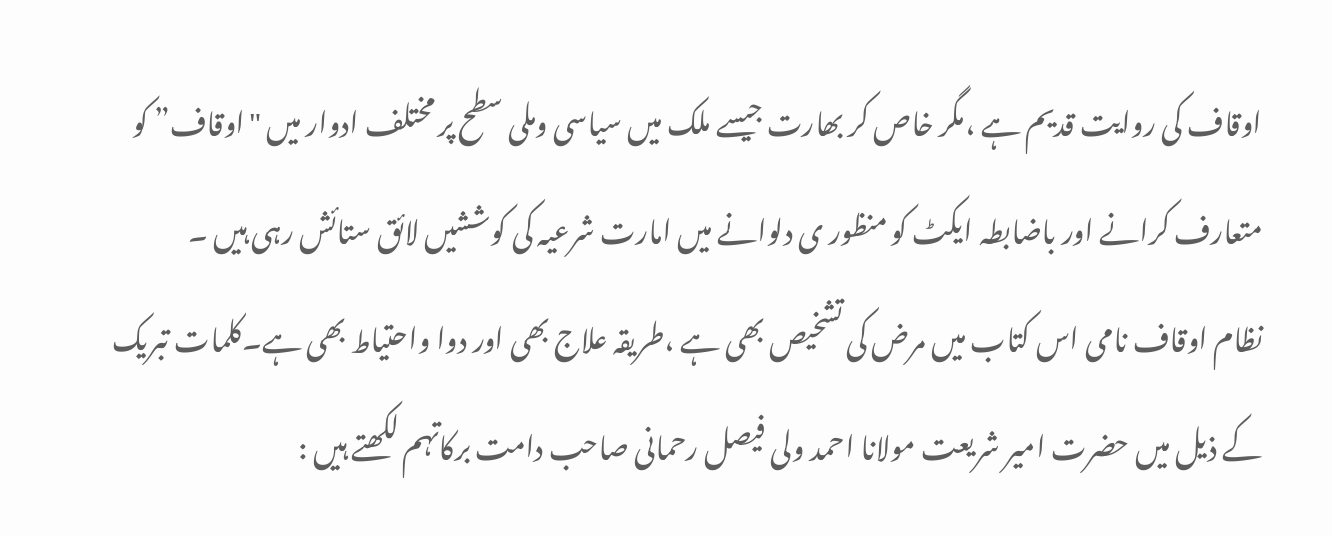اوقاف کی روایت قدیم ہے ،مگر خاص کر بھارت جیسے ملک میں سیاسی وملی سطح پر مختلف ادوار میں "اوقاف” کو متعارف کرانے اور باضابطہ ایکٹ کو منظور ی دلوانے میں امارت شرعیہ کی کوششیں لائق ستائش رہی ہیں ۔
نظام اوقاف نامی اس کتاب میں مرض کی تشخیص بھی ہے ،طریقہ علاج بھی اور دوا واحتیاط بھی ہے۔کلمات تبریک کے ذیل میں حضرت امیر شریعت مولانا احمد ولی فیصل رحمانی صاحب دامت برکاتہم لکھتے ہیں :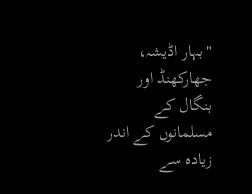"بہار اڈیشہ، جھارکھنڈ اور بنگال کے مسلمانوں کے اندر زیادہ سے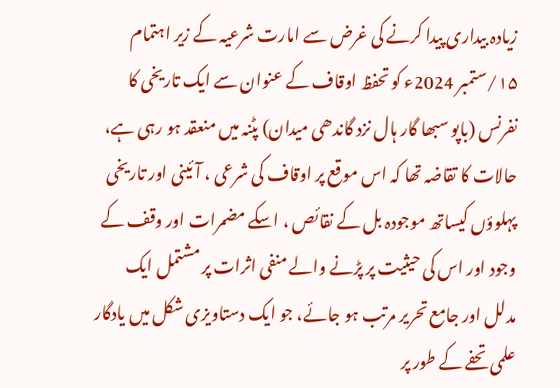زیادہ بیداری پیدا کرنے کی غرض سے امارت شرعیہ کے زیر اہتمام ۱۵/ستمبر 2024ء کو تحفظ اوقاف کے عنوان سے ایک تاریخی کا نفرنس (باپو سبھا گار ہال نزد گاندھی میدان) پٹنہ میں منعقد ہو رہی ہے، حالات کا تقاضہ تھا کہ اس موقع پر اوقاف کی شرعی ، آئینی اور تاریخی پہلوؤں کیساتھ موجودہ بل کے نقائص ، اسکے مضمرات اور وقف کے وجود اور اس کی حیثیت پر پڑنے والے منفی اثرات پر مشتمل ایک مدلل اور جامع تحریر مرتب ہو جائے، جو ایک دستاویزی شکل میں یادگار علمی تحفے کے طور پر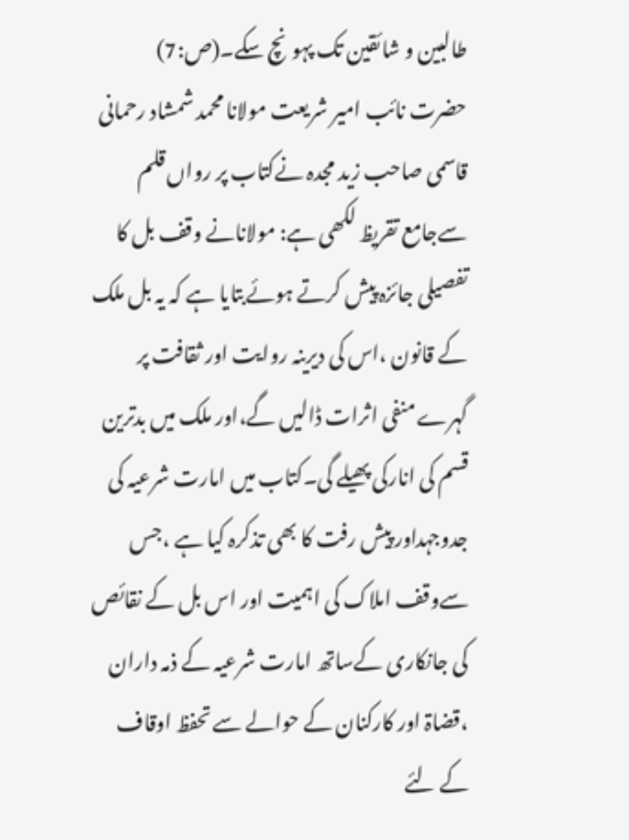طالبین و شائقین تک پہونچ سکے۔(ص:7)
حضرت نائب امیر شریعت مولانا محمد شمشاد رحمانی قاسمی صاحب زید مجدہ نےکتاب پر رواں قلم سےجامع تقریظ لکھی ہے: مولانانے وقف بل کا تفصیلی جائزہ پیش کرتے ہوئےبتایا ہے کہ یہ بل ملک کے قانون ،اس کی دیرینہ روایت اور ثقافت پر گہرے منفی اثرات ڈالیں گے،اور ملک میں بدترین قسم کی انارکی پھیلے گی۔کتاب میں امارت شرعیہ کی جدوجہداور پیش رفت کا بھی تذکرہ کیا ہے ،جس سےوقف املاک کی اہمیت اور اس بل کے نقائص کی جانکاری کےساتھ امارت شرعیہ کے ذمہ داران ،قضاۃ اور کارکنان کے حوالے سے تحفظ اوقاف کے لئے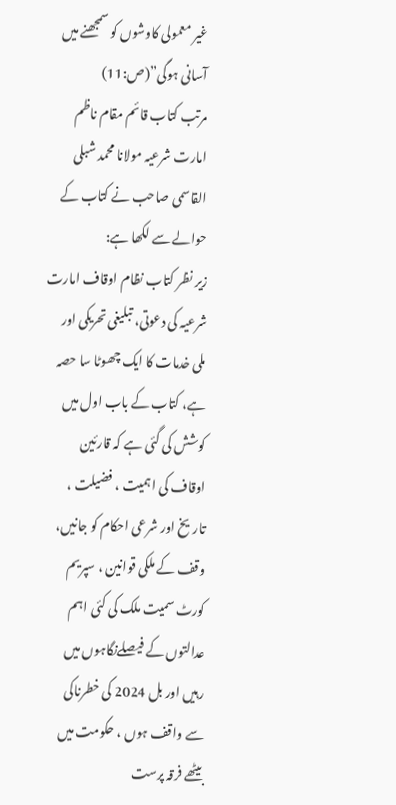غیر معمولی کاوشوں کو سمجھنے میں آسانی ہوگی”(ص:11)
مرتب کتاب قائم مقام ناظم امارت شرعیہ مولانا محمد شبلی القاسمی صاحب نے کتاب کے حوالے سے لکھا ہے:
زیر نظر کتاب نظام اوقاف امارت شرعیہ کی دعوتی، تبلیغی تحریکی اور ملی خدمات کا ایک چھوٹا سا حصہ ہے، کتاب کے باب اول میں کوشش کی گئی ہے کہ قارئین اوقاف کی اہمیت ، فضیلت ، تاریخ اور شرعی احکام کو جانیں، وقف کے ملکی قوانین ، سپریم کورٹ سمیت ملک کی کئی اہم عدالتوں کے فیصلےنگاہوں میں رہیں اور بل 2024 کی خطرناکی سے واقف ہوں ، حکومت میں بیٹھے فرقہ پرست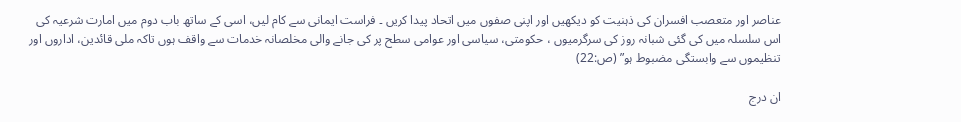عناصر اور متعصب افسران کی ذہنیت کو دیکھیں اور اپنی صفوں میں اتحاد پیدا کریں ۔ فراست ایمانی سے کام لیں، اسی کے ساتھ باب دوم میں امارت شرعیہ کی اس سلسلہ میں کی گئی شبانہ روز کی سرگرمیوں ، حکومتی، سیاسی اور عوامی سطح پر کی جانے والی مخلصانہ خدمات سے واقف ہوں تاکہ ملی قائدین، اداروں اور تنظیموں سے وابستگی مضبوط ہو” (ص:22)

ان درج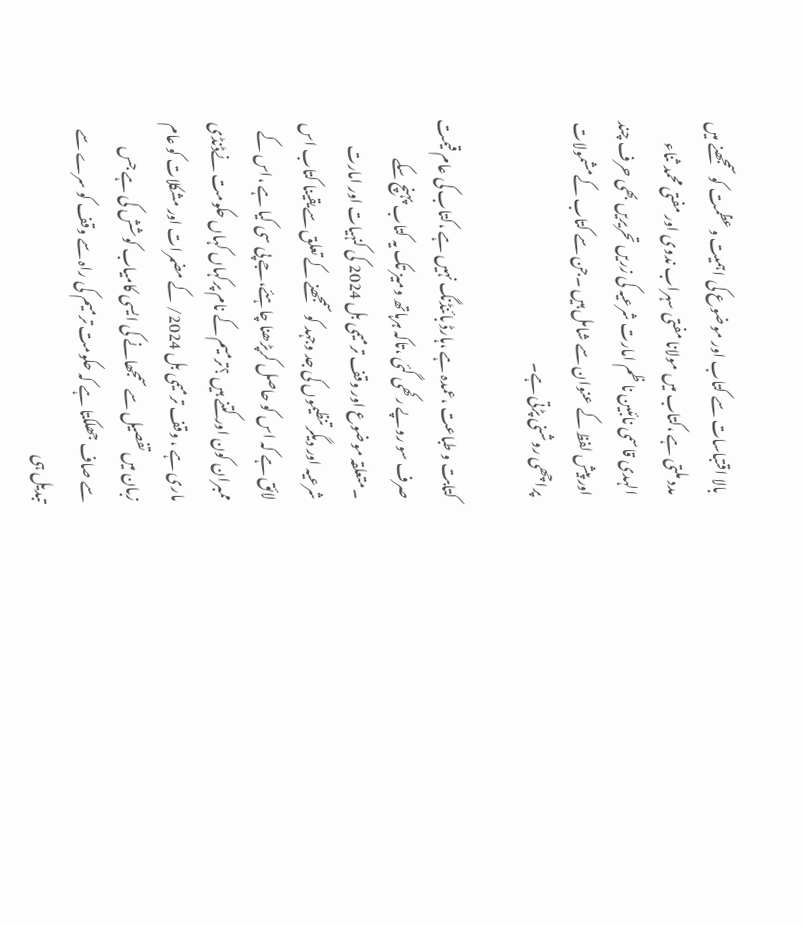بالا اقتباسات سے کتاب اور موضوع کی اہمیت وعظمت کو سمجھنے میں مدد ملتی ہے ،کتاب میں مولانا مفتی سہراب ندوی اور مفتی محمد ثناء الہدی قاسمی نائبین نا ظم امارت شرعیہ کی زریں تحریریں بھی حرف چند اور پیش لفظ کے عنوان سے شامل ہیں ۔جن سے کتاب کےمشمولات پراچھی روشنی پڑتی ہے۔

کتابت و طباعت ،عمدہ ہے ،ہارڈ بائنڈنگ نہیں ہے ،کتاب کی عام قیمت صرف سو روپے رکھی گئی ،تاکہ ہرہاتھ ومیز تک یہ کتاب پہنچ سکے ۔متعلقہ موضوع اور وقف ترمیمی بل 2024 کی کنہیات اور امارت شرعیہ اور دیگر تنظیموں کی جد وجہد کو سمجھنے کے تعلق سےیقینا کتاب اس لائق ہے کہ اس کو حاصل کرپڑھنا چاہئے،جے پی سی کیا ہے ،اس کے ممبران کون اور کتنے ہیں ؟ترمیم کے نام پرکہاں کہاں حکومت نےڈنڈی ماری ہے ، وقف ترمیمی بل 2024/ کے مضمرات اور مشکلات کو عام زبان میں تفصیل سے سمجھانے کی ایسی کامیاب کوشش کی ہے جس سے صاف جھلکتا ہے کہ حکومت ترمیم کی راہ سے وقف کو سرے سے تبدیل ہی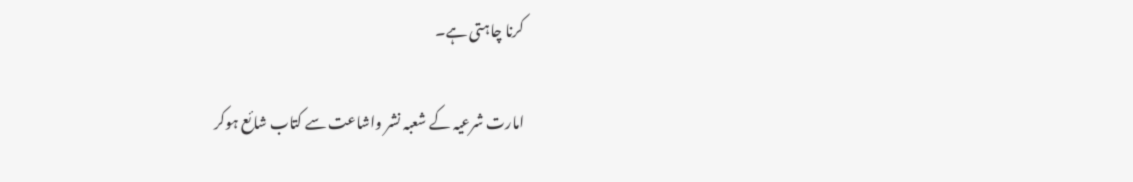کرنا چاہتی ہے۔

امارت شرعیہ کے شعبہ نشر واشاعت سے کتاب شائع ہوکر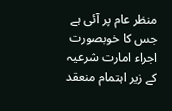منظر عام پر آئی ہے جس کا خوبصورت اجراء امارت شرعیہ کے زیر اہتمام منعقد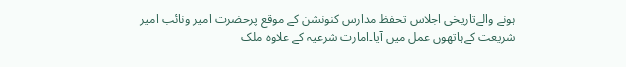ہونے والےتاریخی اجلاس تحفظ مدارس کنونشن کے موقع پرحضرت امیر ونائب امیر شریعت کےہاتھوں عمل میں آیا۔امارت شرعیہ کے علاوہ ملک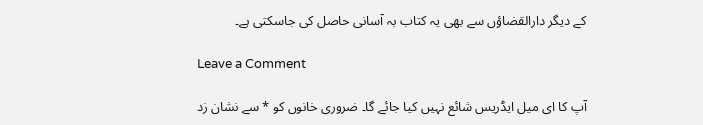کے دیگر دارالقضاؤں سے بھی یہ کتاب بہ آسانی حاصل کی جاسکتی ہے۔

Leave a Comment

آپ کا ای میل ایڈریس شائع نہیں کیا جائے گا۔ ضروری خانوں کو * سے نشان زد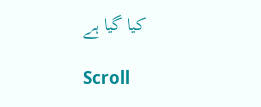کیا گیا ہے

Scroll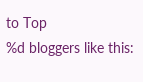to Top
%d bloggers like this: